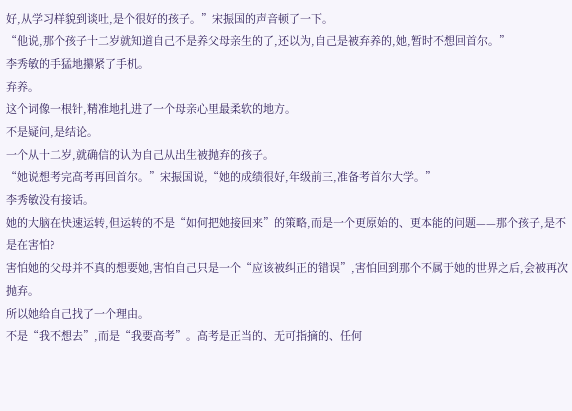好,从学习样貌到谈吐,是个很好的孩子。”宋振国的声音顿了一下。
“他说,那个孩子十二岁就知道自己不是养父母亲生的了,还以为,自己是被弃养的,她,暂时不想回首尔。”
李秀敏的手猛地攥紧了手机。
弃养。
这个词像一根针,精准地扎进了一个母亲心里最柔软的地方。
不是疑问,是结论。
一个从十二岁,就确信的认为自己从出生被抛弃的孩子。
“她说想考完高考再回首尔。”宋振国说,“她的成绩很好,年级前三,准备考首尔大学。”
李秀敏没有接话。
她的大脑在快速运转,但运转的不是“如何把她接回来”的策略,而是一个更原始的、更本能的问题——那个孩子,是不是在害怕?
害怕她的父母并不真的想要她,害怕自己只是一个“应该被纠正的错误”,害怕回到那个不属于她的世界之后,会被再次抛弃。
所以她给自己找了一个理由。
不是“我不想去”,而是“我要高考”。高考是正当的、无可指摘的、任何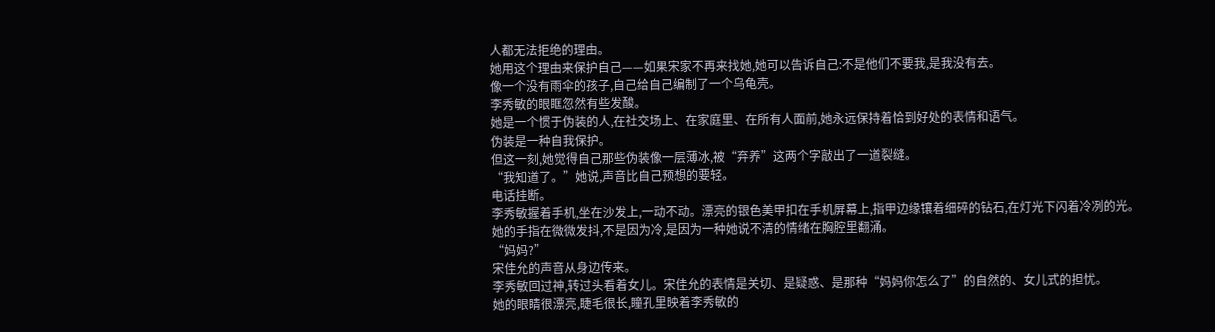人都无法拒绝的理由。
她用这个理由来保护自己——如果宋家不再来找她,她可以告诉自己:不是他们不要我,是我没有去。
像一个没有雨伞的孩子,自己给自己编制了一个乌龟壳。
李秀敏的眼眶忽然有些发酸。
她是一个惯于伪装的人,在社交场上、在家庭里、在所有人面前,她永远保持着恰到好处的表情和语气。
伪装是一种自我保护。
但这一刻,她觉得自己那些伪装像一层薄冰,被“弃养”这两个字敲出了一道裂缝。
“我知道了。”她说,声音比自己预想的要轻。
电话挂断。
李秀敏握着手机,坐在沙发上,一动不动。漂亮的银色美甲扣在手机屏幕上,指甲边缘镶着细碎的钻石,在灯光下闪着冷冽的光。
她的手指在微微发抖,不是因为冷,是因为一种她说不清的情绪在胸腔里翻涌。
“妈妈?”
宋佳允的声音从身边传来。
李秀敏回过神,转过头看着女儿。宋佳允的表情是关切、是疑惑、是那种“妈妈你怎么了”的自然的、女儿式的担忧。
她的眼睛很漂亮,睫毛很长,瞳孔里映着李秀敏的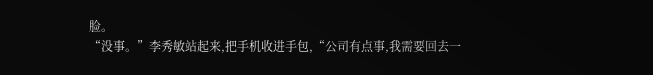脸。
“没事。”李秀敏站起来,把手机收进手包,“公司有点事,我需要回去一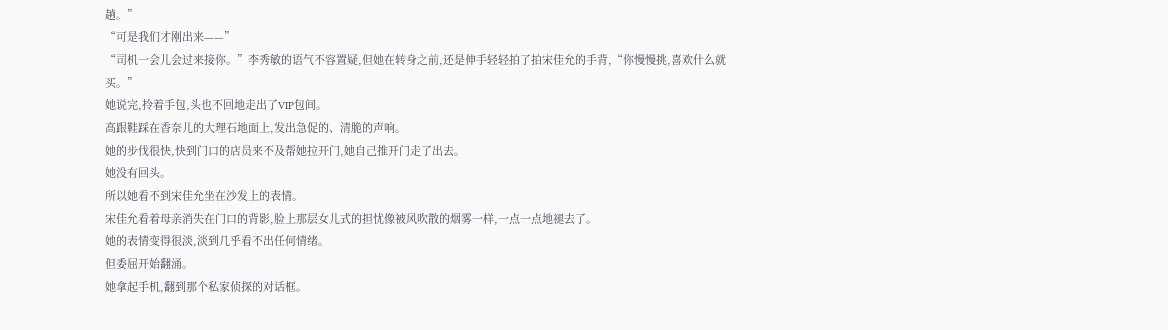趟。”
“可是我们才刚出来——”
“司机一会儿会过来接你。”李秀敏的语气不容置疑,但她在转身之前,还是伸手轻轻拍了拍宋佳允的手背,“你慢慢挑,喜欢什么就买。”
她说完,拎着手包,头也不回地走出了VIP包间。
高跟鞋踩在香奈儿的大理石地面上,发出急促的、清脆的声响。
她的步伐很快,快到门口的店员来不及帮她拉开门,她自己推开门走了出去。
她没有回头。
所以她看不到宋佳允坐在沙发上的表情。
宋佳允看着母亲消失在门口的背影,脸上那层女儿式的担忧像被风吹散的烟雾一样,一点一点地褪去了。
她的表情变得很淡,淡到几乎看不出任何情绪。
但委屈开始翻涌。
她拿起手机,翻到那个私家侦探的对话框。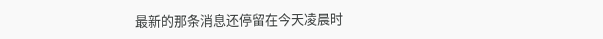最新的那条消息还停留在今天凌晨时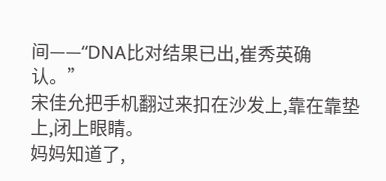间——“DNA比对结果已出,崔秀英确认。”
宋佳允把手机翻过来扣在沙发上,靠在靠垫上,闭上眼睛。
妈妈知道了,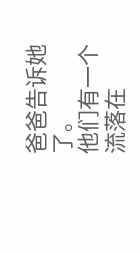爸爸告诉她了。
他们有一个流落在